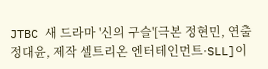JTBC 새 드라마 '신의 구슬'[극본 정현민, 연출 정대윤, 제작 셀트리온 엔터테인먼트·SLL]이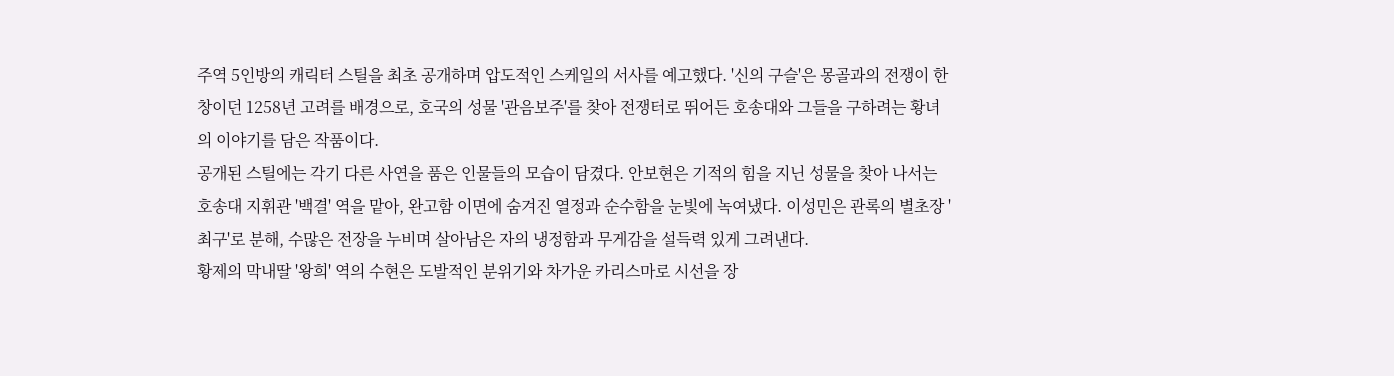주역 5인방의 캐릭터 스틸을 최초 공개하며 압도적인 스케일의 서사를 예고했다. '신의 구슬'은 몽골과의 전쟁이 한창이던 1258년 고려를 배경으로, 호국의 성물 '관음보주'를 찾아 전쟁터로 뛰어든 호송대와 그들을 구하려는 황녀의 이야기를 담은 작품이다.
공개된 스틸에는 각기 다른 사연을 품은 인물들의 모습이 담겼다. 안보현은 기적의 힘을 지닌 성물을 찾아 나서는 호송대 지휘관 '백결' 역을 맡아, 완고함 이면에 숨겨진 열정과 순수함을 눈빛에 녹여냈다. 이성민은 관록의 별초장 '최구'로 분해, 수많은 전장을 누비며 살아남은 자의 냉정함과 무게감을 설득력 있게 그려낸다.
황제의 막내딸 '왕희' 역의 수현은 도발적인 분위기와 차가운 카리스마로 시선을 장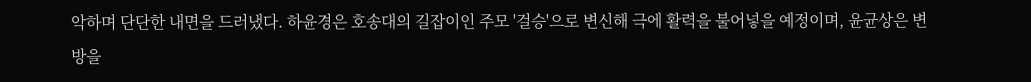악하며 단단한 내면을 드러냈다. 하윤경은 호송대의 길잡이인 주모 '걸승'으로 변신해 극에 활력을 불어넣을 예정이며, 윤균상은 변방을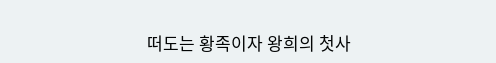떠도는 황족이자 왕희의 첫사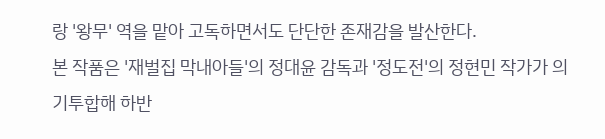랑 '왕무' 역을 맡아 고독하면서도 단단한 존재감을 발산한다.
본 작품은 '재벌집 막내아들'의 정대윤 감독과 '정도전'의 정현민 작가가 의기투합해 하반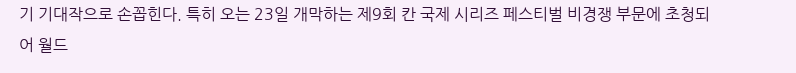기 기대작으로 손꼽힌다. 특히 오는 23일 개막하는 제9회 칸 국제 시리즈 페스티벌 비경쟁 부문에 초청되어 월드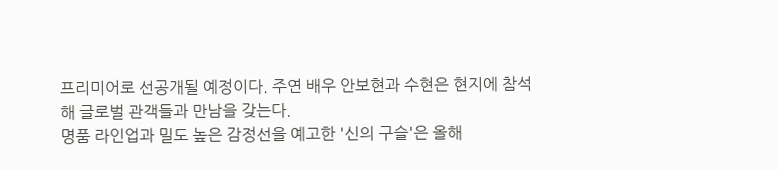프리미어로 선공개될 예정이다. 주연 배우 안보현과 수현은 현지에 참석해 글로벌 관객들과 만남을 갖는다.
명품 라인업과 밀도 높은 감정선을 예고한 '신의 구슬'은 올해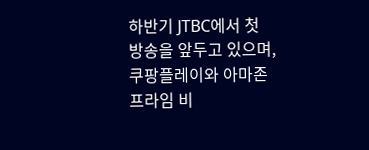하반기 JTBC에서 첫 방송을 앞두고 있으며, 쿠팡플레이와 아마존 프라임 비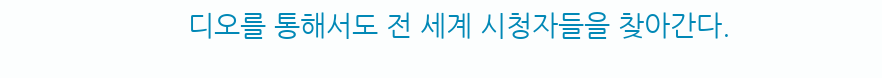디오를 통해서도 전 세계 시청자들을 찾아간다.